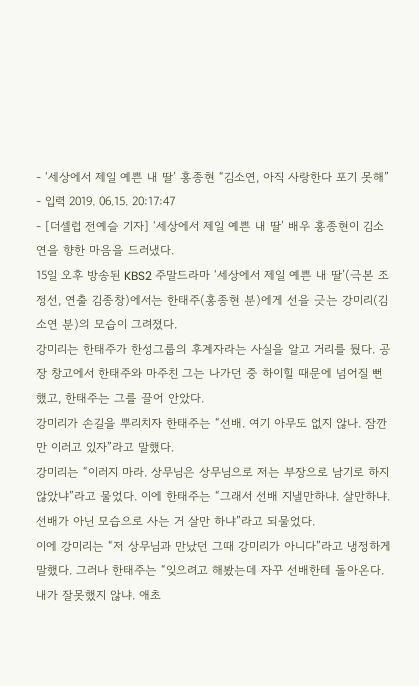- ‘세상에서 제일 예쁜 내 딸’ 홍종현 “김소연, 아직 사랑한다 포기 못해”
- 입력 2019. 06.15. 20:17:47
- [더셀럽 전예슬 기자] ‘세상에서 제일 예쁜 내 딸’ 배우 홍종현이 김소연을 향한 마음을 드러냈다.
15일 오후 방송된 KBS2 주말드라마 ‘세상에서 제일 예쁜 내 딸’(극본 조정선, 연출 김종창)에서는 한태주(홍종현 분)에게 선을 긋는 강미리(김소연 분)의 모습이 그려졌다.
강미리는 한태주가 한성그룹의 후계자라는 사실을 알고 거리를 뒀다. 공장 창고에서 한태주와 마주친 그는 나가던 중 하이힐 때문에 넘어질 뻔 했고, 한태주는 그를 끌어 안았다.
강미리가 손길을 뿌리치자 한태주는 “선배. 여기 아무도 없지 않나. 잠깐만 이러고 있자”라고 말했다.
강미리는 “이러지 마라. 상무님은 상무님으로 저는 부장으로 남기로 하지 않았냐”라고 물었다. 이에 한태주는 “그래서 선배 지낼만하냐. 살만하냐. 선배가 아닌 모습으로 사는 거 살만 하냐”라고 되물었다.
이에 강미리는 “저 상무님과 만났던 그때 강미리가 아니다”라고 냉정하게 말했다. 그러나 한태주는 “잊으려고 해봤는데 자꾸 선배한테 돌아온다. 내가 잘못했지 않냐. 애초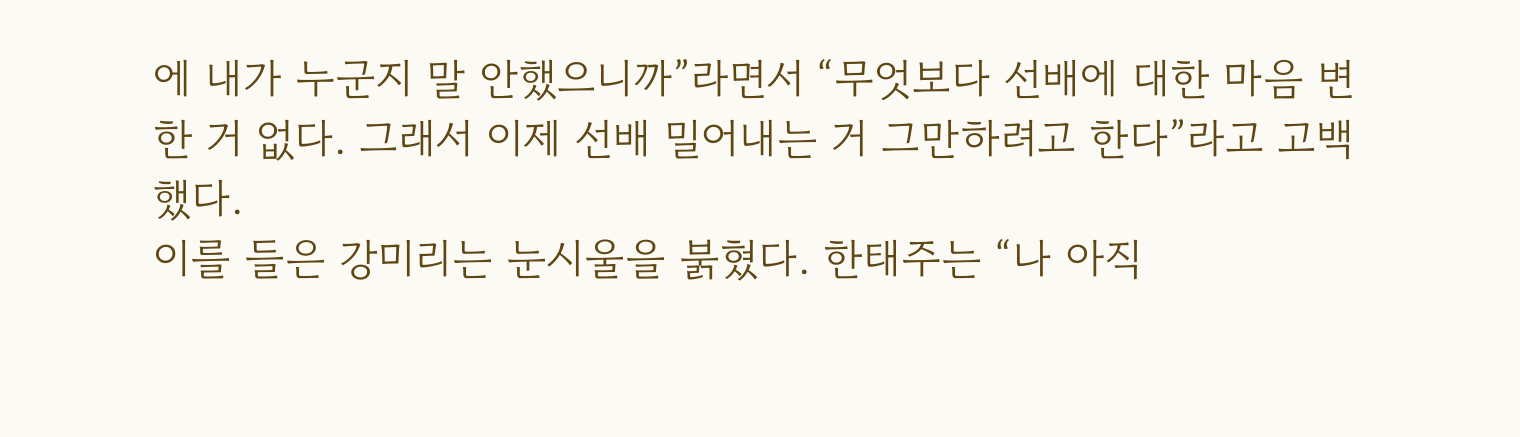에 내가 누군지 말 안했으니까”라면서 “무엇보다 선배에 대한 마음 변한 거 없다. 그래서 이제 선배 밀어내는 거 그만하려고 한다”라고 고백했다.
이를 들은 강미리는 눈시울을 붉혔다. 한태주는 “나 아직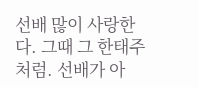선배 많이 사랑한다. 그때 그 한태주처럼. 선배가 아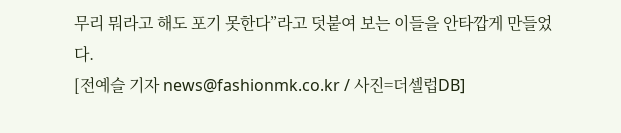무리 뭐라고 해도 포기 못한다”라고 덧붙여 보는 이들을 안타깝게 만들었다.
[전예슬 기자 news@fashionmk.co.kr / 사진=더셀럽DB]